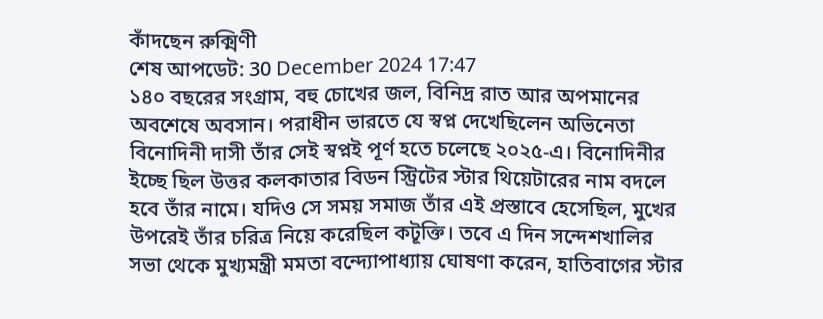কাঁদছেন রুক্মিণী
শেষ আপডেট: 30 December 2024 17:47
১৪০ বছরের সংগ্রাম, বহু চোখের জল, বিনিদ্র রাত আর অপমানের অবশেষে অবসান। পরাধীন ভারতে যে স্বপ্ন দেখেছিলেন অভিনেতা বিনোদিনী দাসী তাঁর সেই স্বপ্নই পূর্ণ হতে চলেছে ২০২৫-এ। বিনোদিনীর ইচ্ছে ছিল উত্তর কলকাতার বিডন স্ট্রিটের স্টার থিয়েটারের নাম বদলে হবে তাঁর নামে। যদিও সে সময় সমাজ তাঁর এই প্রস্তাবে হেসেছিল, মুখের উপরেই তাঁর চরিত্র নিয়ে করেছিল কটূক্তি। তবে এ দিন সন্দেশখালির সভা থেকে মুখ্যমন্ত্রী মমতা বন্দ্যোপাধ্যায় ঘোষণা করেন, হাতিবাগের স্টার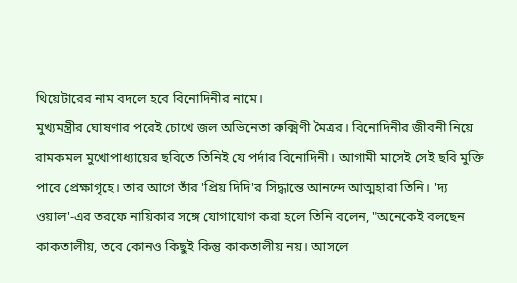থিয়েটারের নাম বদলে হবে বিনোদিনীর নামে।
মুখ্যমন্ত্রীর ঘোষণার পরেই চোখে জল অভিনেতা রুক্মিণী মৈত্রর। বিনোদিনীর জীবনী নিয়ে রামকমল মুখোপাধ্যায়ের ছবিতে তিনিই যে পর্দার বিনোদিনী। আগামী মাসেই সেই ছবি মুক্তি পাবে প্রেক্ষাগৃহে। তার আগে তাঁর 'প্রিয় দিদি'র সিদ্ধান্তে আনন্দে আত্মহারা তিনি। 'দ্য ওয়াল'-এর তরফে নায়িকার সঙ্গে যোগাযোগ করা হলে তিনি বলেন, "অনেকেই বলছেন কাকতালীয়, তবে কোনও কিছুই কিন্তু কাকতালীয় নয়। আসলে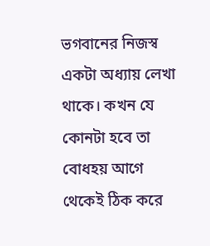ভগবানের নিজস্ব একটা অধ্যায় লেখা থাকে। কখন যে কোনটা হবে তা বোধহয় আগে থেকেই ঠিক করে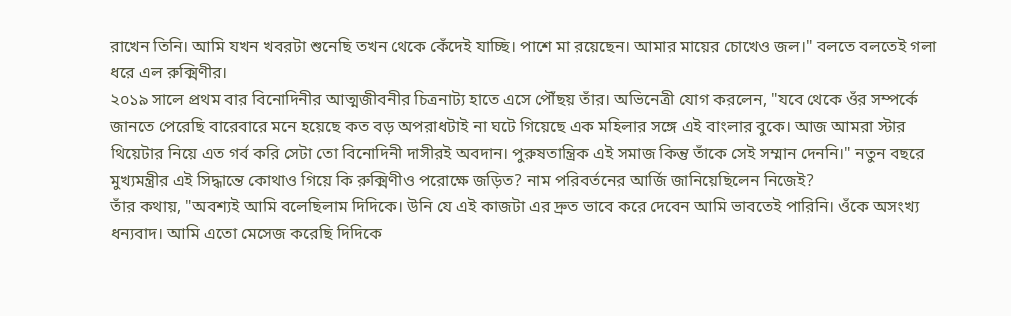রাখেন তিনি। আমি যখন খবরটা শুনেছি তখন থেকে কেঁদেই যাচ্ছি। পাশে মা রয়েছেন। আমার মায়ের চোখেও জল।" বলতে বলতেই গলা ধরে এল রুক্মিণীর।
২০১৯ সালে প্রথম বার বিনোদিনীর আত্মজীবনীর চিত্রনাট্য হাতে এসে পৌঁছয় তাঁর। অভিনেত্রী যোগ করলেন, "যবে থেকে ওঁর সম্পর্কে জানতে পেরেছি বারেবারে মনে হয়েছে কত বড় অপরাধটাই না ঘটে গিয়েছে এক মহিলার সঙ্গে এই বাংলার বুকে। আজ আমরা স্টার থিয়েটার নিয়ে এত গর্ব করি সেটা তো বিনোদিনী দাসীরই অবদান। পুরুষতান্ত্রিক এই সমাজ কিন্তু তাঁকে সেই সম্মান দেননি।" নতুন বছরে মুখ্যমন্ত্রীর এই সিদ্ধান্তে কোথাও গিয়ে কি রুক্মিণীও পরোক্ষে জড়িত? নাম পরিবর্তনের আর্জি জানিয়েছিলেন নিজেই?
তাঁর কথায়, "অবশ্যই আমি বলেছিলাম দিদিকে। উনি যে এই কাজটা এর দ্রুত ভাবে করে দেবেন আমি ভাবতেই পারিনি। ওঁকে অসংখ্য ধন্যবাদ। আমি এতো মেসেজ করেছি দিদিকে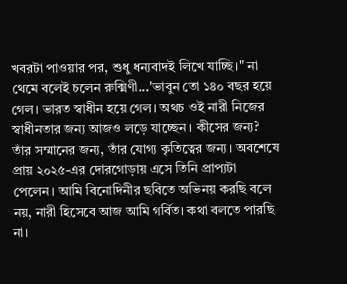খবরটা পাওয়ার পর, শুধু ধন্যবাদই লিখে যাচ্ছি।" না থেমে বলেই চলেন রুক্মিণী...'ভাবুন তো ১৪০ বছর হয়ে গেল। ভারত স্বাধীন হয়ে গেল। অথচ ওই নারী নিজের স্বাধীনতার জন্য আজও লড়ে যাচ্ছেন। কীসের জন্য? তাঁর সম্মানের জন্য, তাঁর যোগ্য কৃতিত্বের জন্য। অবশেষে প্রায় ২০২৫-এর দোরগোড়ায় এসে তিনি প্রাপ্যটা পেলেন। আমি বিনোদিনীর ছবিতে অভিনয় করছি বলে নয়, নারী হিসেবে আজ আমি গর্বিত। কথা বলতে পারছি না।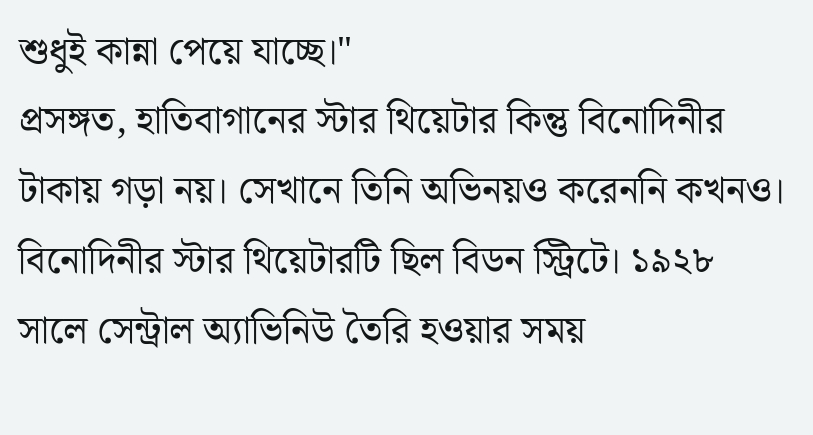শুধুই কান্না পেয়ে যাচ্ছে।"
প্রসঙ্গত, হাতিবাগানের স্টার থিয়েটার কিন্তু বিনোদিনীর টাকায় গড়া নয়। সেখানে তিনি অভিনয়ও করেননি কখনও। বিনোদিনীর স্টার থিয়েটারটি ছিল বিডন স্ট্রিটে। ১৯২৮ সালে সেন্ট্রাল অ্যাভিনিউ তৈরি হওয়ার সময়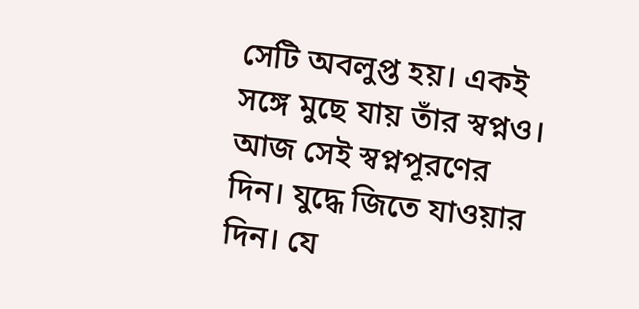সেটি অবলুপ্ত হয়। একই সঙ্গে মুছে যায় তাঁর স্বপ্নও। আজ সেই স্বপ্নপূরণের দিন। যুদ্ধে জিতে যাওয়ার দিন। যে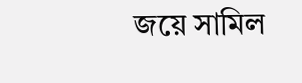জয়ে সামিল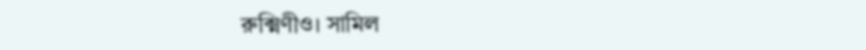রুক্মিণীও। সামিল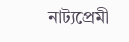নাট্যপ্রেমী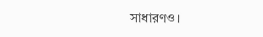সাধারণও।